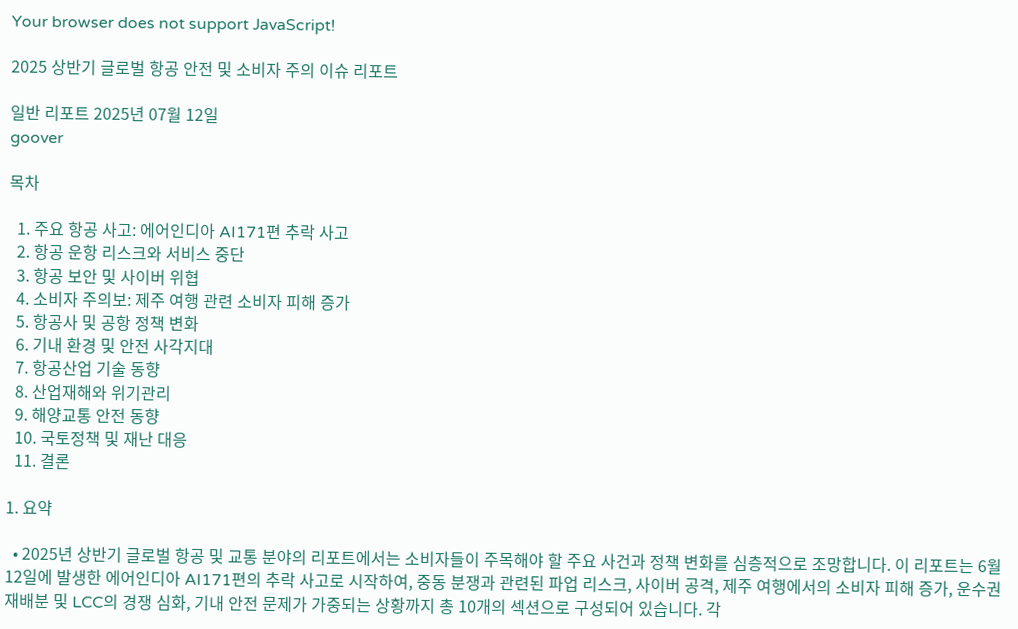Your browser does not support JavaScript!

2025 상반기 글로벌 항공 안전 및 소비자 주의 이슈 리포트

일반 리포트 2025년 07월 12일
goover

목차

  1. 주요 항공 사고: 에어인디아 AI171편 추락 사고
  2. 항공 운항 리스크와 서비스 중단
  3. 항공 보안 및 사이버 위협
  4. 소비자 주의보: 제주 여행 관련 소비자 피해 증가
  5. 항공사 및 공항 정책 변화
  6. 기내 환경 및 안전 사각지대
  7. 항공산업 기술 동향
  8. 산업재해와 위기관리
  9. 해양교통 안전 동향
  10. 국토정책 및 재난 대응
  11. 결론

1. 요약

  • 2025년 상반기 글로벌 항공 및 교통 분야의 리포트에서는 소비자들이 주목해야 할 주요 사건과 정책 변화를 심층적으로 조망합니다. 이 리포트는 6월 12일에 발생한 에어인디아 AI171편의 추락 사고로 시작하여, 중동 분쟁과 관련된 파업 리스크, 사이버 공격, 제주 여행에서의 소비자 피해 증가, 운수권 재배분 및 LCC의 경쟁 심화, 기내 안전 문제가 가중되는 상황까지 총 10개의 섹션으로 구성되어 있습니다. 각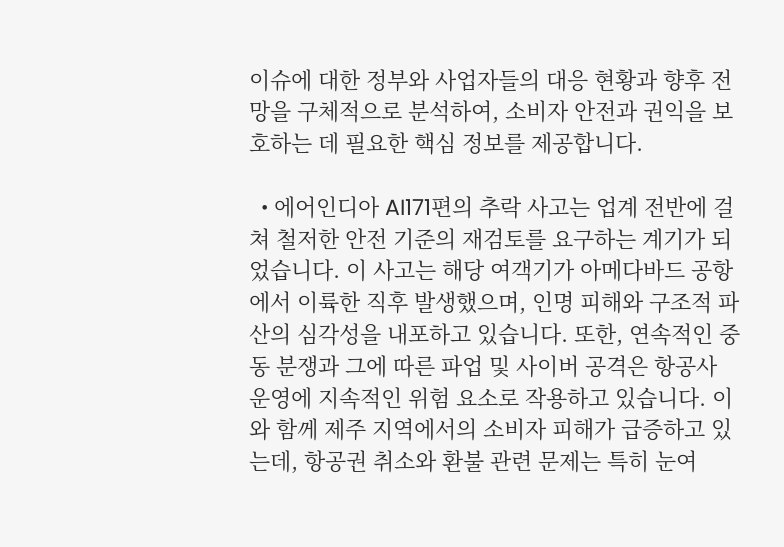이슈에 대한 정부와 사업자들의 대응 현황과 향후 전망을 구체적으로 분석하여, 소비자 안전과 권익을 보호하는 데 필요한 핵심 정보를 제공합니다.

  • 에어인디아 AI171편의 추락 사고는 업계 전반에 걸쳐 철저한 안전 기준의 재검토를 요구하는 계기가 되었습니다. 이 사고는 해당 여객기가 아메다바드 공항에서 이륙한 직후 발생했으며, 인명 피해와 구조적 파산의 심각성을 내포하고 있습니다. 또한, 연속적인 중동 분쟁과 그에 따른 파업 및 사이버 공격은 항공사 운영에 지속적인 위험 요소로 작용하고 있습니다. 이와 함께 제주 지역에서의 소비자 피해가 급증하고 있는데, 항공권 취소와 환불 관련 문제는 특히 눈여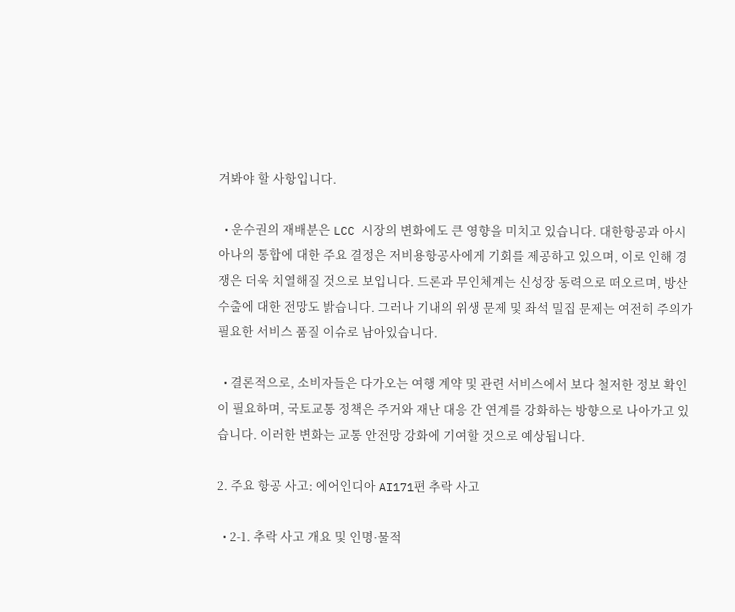겨봐야 할 사항입니다.

  • 운수권의 재배분은 LCC 시장의 변화에도 큰 영향을 미치고 있습니다. 대한항공과 아시아나의 통합에 대한 주요 결정은 저비용항공사에게 기회를 제공하고 있으며, 이로 인해 경쟁은 더욱 치열해질 것으로 보입니다. 드론과 무인체계는 신성장 동력으로 떠오르며, 방산 수출에 대한 전망도 밝습니다. 그러나 기내의 위생 문제 및 좌석 밀집 문제는 여전히 주의가 필요한 서비스 품질 이슈로 남아있습니다.

  • 결론적으로, 소비자들은 다가오는 여행 계약 및 관련 서비스에서 보다 철저한 정보 확인이 필요하며, 국토교통 정책은 주거와 재난 대응 간 연계를 강화하는 방향으로 나아가고 있습니다. 이러한 변화는 교통 안전망 강화에 기여할 것으로 예상됩니다.

2. 주요 항공 사고: 에어인디아 AI171편 추락 사고

  • 2-1. 추락 사고 개요 및 인명·물적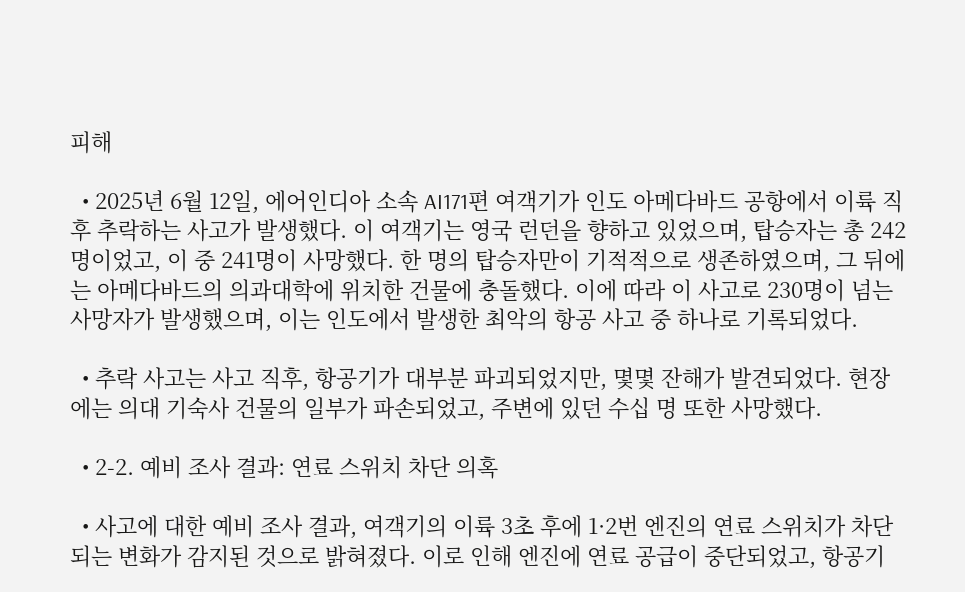피해

  • 2025년 6월 12일, 에어인디아 소속 AI171편 여객기가 인도 아메다바드 공항에서 이륙 직후 추락하는 사고가 발생했다. 이 여객기는 영국 런던을 향하고 있었으며, 탑승자는 총 242명이었고, 이 중 241명이 사망했다. 한 명의 탑승자만이 기적적으로 생존하였으며, 그 뒤에는 아메다바드의 의과대학에 위치한 건물에 충돌했다. 이에 따라 이 사고로 230명이 넘는 사망자가 발생했으며, 이는 인도에서 발생한 최악의 항공 사고 중 하나로 기록되었다.

  • 추락 사고는 사고 직후, 항공기가 대부분 파괴되었지만, 몇몇 잔해가 발견되었다. 현장에는 의대 기숙사 건물의 일부가 파손되었고, 주변에 있던 수십 명 또한 사망했다.

  • 2-2. 예비 조사 결과: 연료 스위치 차단 의혹

  • 사고에 대한 예비 조사 결과, 여객기의 이륙 3초 후에 1·2번 엔진의 연료 스위치가 차단되는 변화가 감지된 것으로 밝혀졌다. 이로 인해 엔진에 연료 공급이 중단되었고, 항공기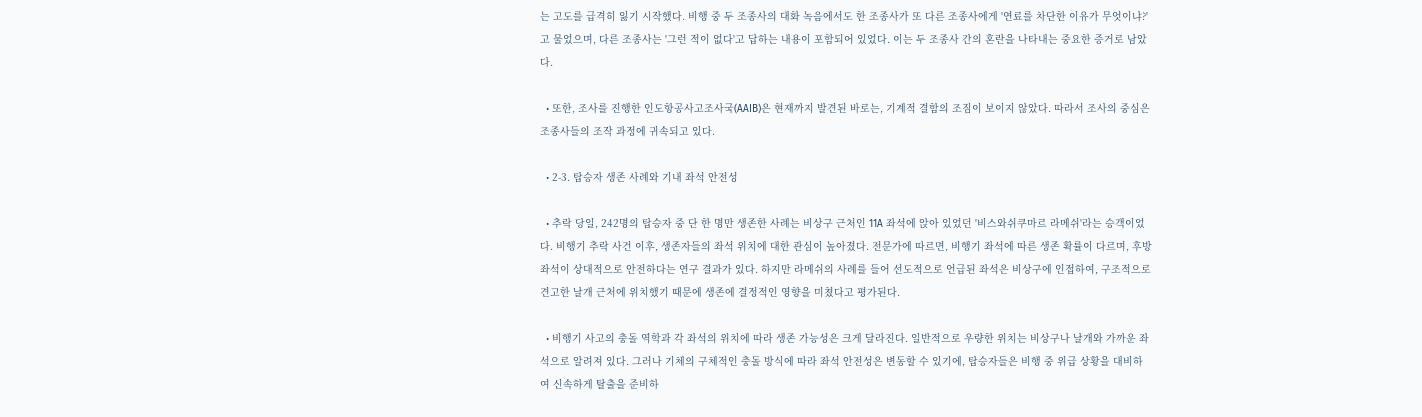는 고도를 급격히 잃기 시작했다. 비행 중 두 조종사의 대화 녹음에서도 한 조종사가 또 다른 조종사에게 '연료를 차단한 이유가 무엇이냐?'고 물었으며, 다른 조종사는 '그런 적이 없다'고 답하는 내용이 포함되어 있었다. 이는 두 조종사 간의 혼란을 나타내는 중요한 증거로 남았다.

  • 또한, 조사를 진행한 인도항공사고조사국(AAIB)은 현재까지 발견된 바로는, 기계적 결함의 조짐이 보이지 않았다. 따라서 조사의 중심은 조종사들의 조작 과정에 귀속되고 있다.

  • 2-3. 탑승자 생존 사례와 기내 좌석 안전성

  • 추락 당일, 242명의 탑승자 중 단 한 명만 생존한 사례는 비상구 근처인 11A 좌석에 앉아 있었던 '비스와쉬쿠마르 라메쉬'라는 승객이었다. 비행기 추락 사건 이후, 생존자들의 좌석 위치에 대한 관심이 높아졌다. 전문가에 따르면, 비행기 좌석에 따른 생존 확률이 다르며, 후방 좌석이 상대적으로 안전하다는 연구 결과가 있다. 하지만 라메쉬의 사례를 들어 선도적으로 언급된 좌석은 비상구에 인접하여, 구조적으로 견고한 날개 근처에 위치했기 때문에 생존에 결정적인 영향을 미쳤다고 평가된다.

  • 비행기 사고의 충돌 역학과 각 좌석의 위치에 따라 생존 가능성은 크게 달라진다. 일반적으로 우량한 위치는 비상구나 날개와 가까운 좌석으로 알려져 있다. 그러나 기체의 구체적인 충돌 방식에 따라 좌석 안전성은 변동할 수 있기에, 탑승자들은 비행 중 위급 상황을 대비하여 신속하게 탈출을 준비하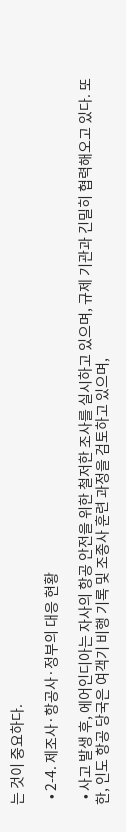는 것이 중요하다.

  • 2-4. 제조사·항공사·정부의 대응 현황

  • 사고 발생 후, 에어인디아는 자사의 항공 안전을 위한 철저한 조사를 실시하고 있으며, 규제 기관과 긴밀히 협력해오고 있다. 또한, 인도 항공 당국은 여객기 비행 기록 및 조종사 훈련 과정을 검토하고 있으며,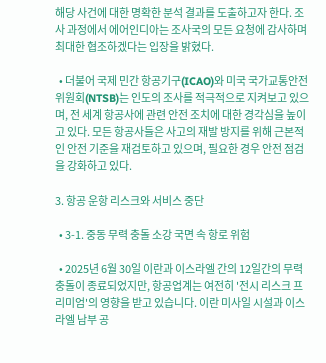해당 사건에 대한 명확한 분석 결과를 도출하고자 한다. 조사 과정에서 에어인디아는 조사국의 모든 요청에 감사하며 최대한 협조하겠다는 입장을 밝혔다.

  • 더불어 국제 민간 항공기구(ICAO)와 미국 국가교통안전위원회(NTSB)는 인도의 조사를 적극적으로 지켜보고 있으며, 전 세계 항공사에 관련 안전 조치에 대한 경각심을 높이고 있다. 모든 항공사들은 사고의 재발 방지를 위해 근본적인 안전 기준을 재검토하고 있으며, 필요한 경우 안전 점검을 강화하고 있다.

3. 항공 운항 리스크와 서비스 중단

  • 3-1. 중동 무력 충돌 소강 국면 속 항로 위험

  • 2025년 6월 30일 이란과 이스라엘 간의 12일간의 무력 충돌이 종료되었지만, 항공업계는 여전히 '전시 리스크 프리미엄'의 영향을 받고 있습니다. 이란 미사일 시설과 이스라엘 남부 공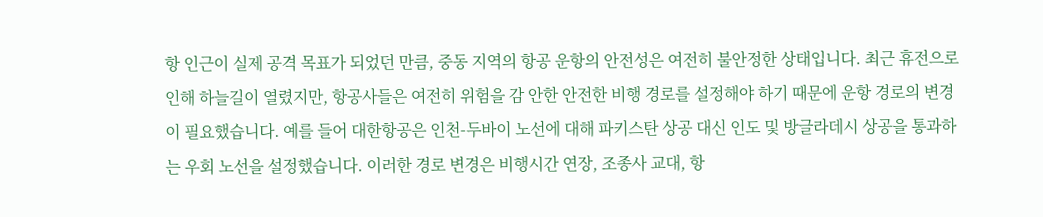항 인근이 실제 공격 목표가 되었던 만큼, 중동 지역의 항공 운항의 안전성은 여전히 불안정한 상태입니다. 최근 휴전으로 인해 하늘길이 열렸지만, 항공사들은 여전히 위험을 감 안한 안전한 비행 경로를 설정해야 하기 때문에 운항 경로의 변경이 필요했습니다. 예를 들어 대한항공은 인천-두바이 노선에 대해 파키스탄 상공 대신 인도 및 방글라데시 상공을 통과하는 우회 노선을 설정했습니다. 이러한 경로 변경은 비행시간 연장, 조종사 교대, 항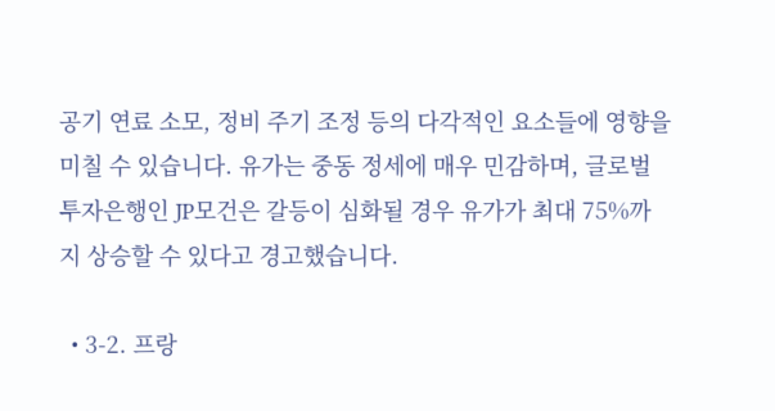공기 연료 소모, 정비 주기 조정 등의 다각적인 요소들에 영향을 미칠 수 있습니다. 유가는 중동 정세에 매우 민감하며, 글로벌 투자은행인 JP모건은 갈등이 심화될 경우 유가가 최대 75%까지 상승할 수 있다고 경고했습니다.

  • 3-2. 프랑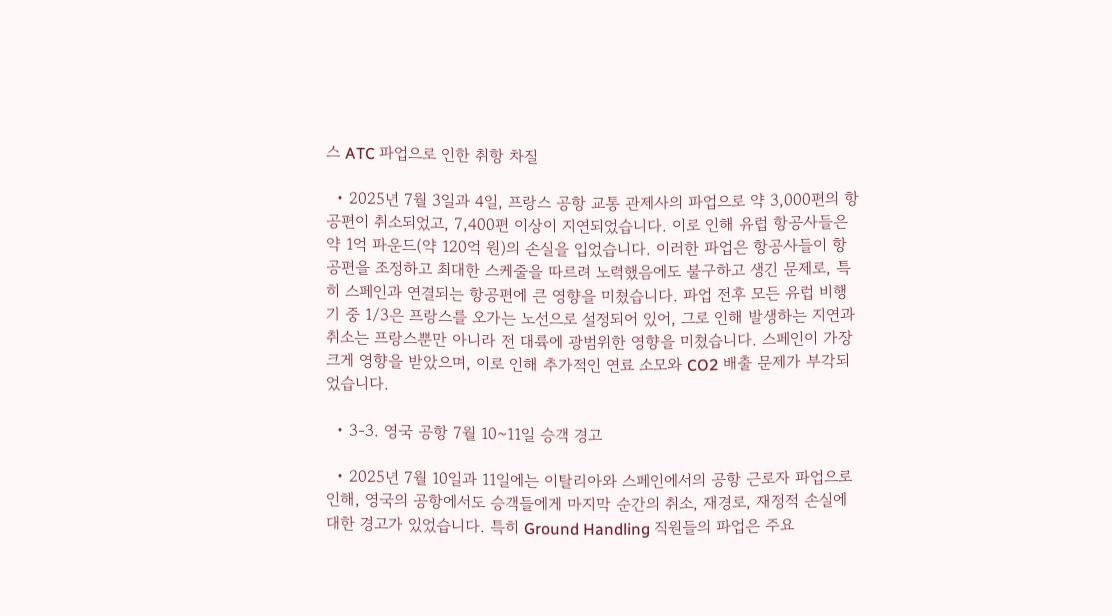스 ATC 파업으로 인한 취항 차질

  • 2025년 7월 3일과 4일, 프랑스 공항 교통 관제사의 파업으로 약 3,000편의 항공편이 취소되었고, 7,400편 이상이 지연되었습니다. 이로 인해 유럽 항공사들은 약 1억 파운드(약 120억 원)의 손실을 입었습니다. 이러한 파업은 항공사들이 항공편을 조정하고 최대한 스케줄을 따르려 노력했음에도 불구하고 생긴 문제로, 특히 스페인과 연결되는 항공편에 큰 영향을 미쳤습니다. 파업 전후 모든 유럽 비행기 중 1/3은 프랑스를 오가는 노선으로 설정되어 있어, 그로 인해 발생하는 지연과 취소는 프랑스뿐만 아니라 전 대륙에 광범위한 영향을 미쳤습니다. 스페인이 가장 크게 영향을 받았으며, 이로 인해 추가적인 연료 소모와 CO2 배출 문제가 부각되었습니다.

  • 3-3. 영국 공항 7월 10~11일 승객 경고

  • 2025년 7월 10일과 11일에는 이탈리아와 스페인에서의 공항 근로자 파업으로 인해, 영국의 공항에서도 승객들에게 마지막 순간의 취소, 재경로, 재정적 손실에 대한 경고가 있었습니다. 특히 Ground Handling 직원들의 파업은 주요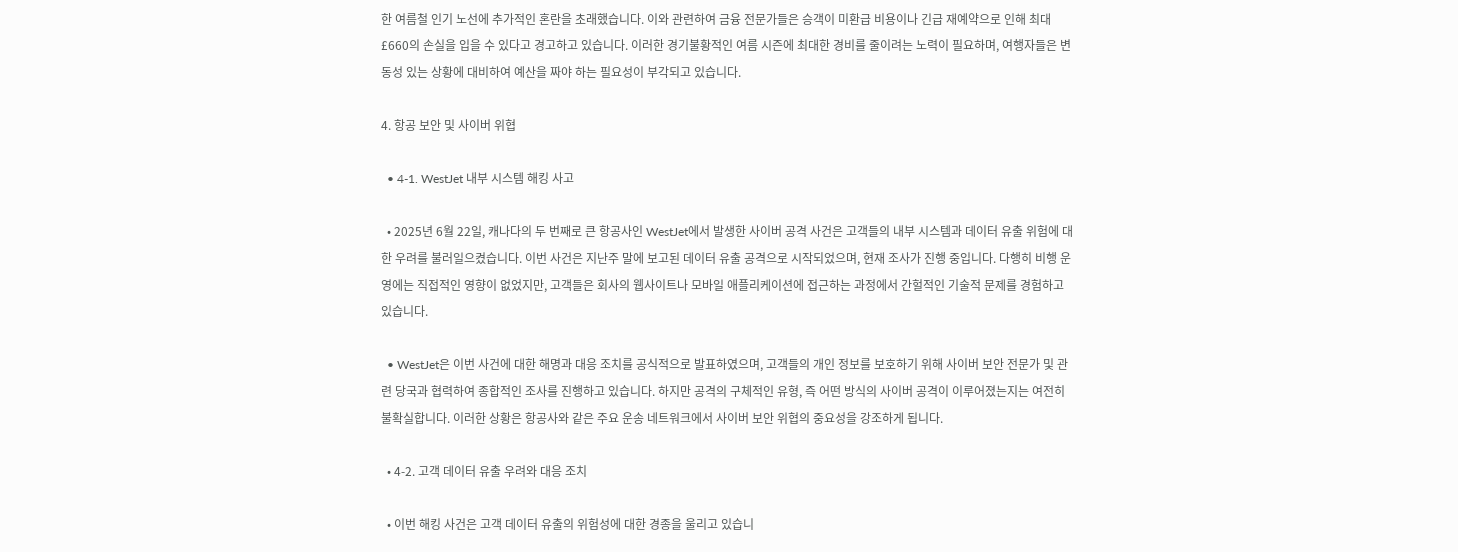한 여름철 인기 노선에 추가적인 혼란을 초래했습니다. 이와 관련하여 금융 전문가들은 승객이 미환급 비용이나 긴급 재예약으로 인해 최대 £660의 손실을 입을 수 있다고 경고하고 있습니다. 이러한 경기불황적인 여름 시즌에 최대한 경비를 줄이려는 노력이 필요하며, 여행자들은 변동성 있는 상황에 대비하여 예산을 짜야 하는 필요성이 부각되고 있습니다.

4. 항공 보안 및 사이버 위협

  • 4-1. WestJet 내부 시스템 해킹 사고

  • 2025년 6월 22일, 캐나다의 두 번째로 큰 항공사인 WestJet에서 발생한 사이버 공격 사건은 고객들의 내부 시스템과 데이터 유출 위험에 대한 우려를 불러일으켰습니다. 이번 사건은 지난주 말에 보고된 데이터 유출 공격으로 시작되었으며, 현재 조사가 진행 중입니다. 다행히 비행 운영에는 직접적인 영향이 없었지만, 고객들은 회사의 웹사이트나 모바일 애플리케이션에 접근하는 과정에서 간헐적인 기술적 문제를 경험하고 있습니다.

  • WestJet은 이번 사건에 대한 해명과 대응 조치를 공식적으로 발표하였으며, 고객들의 개인 정보를 보호하기 위해 사이버 보안 전문가 및 관련 당국과 협력하여 종합적인 조사를 진행하고 있습니다. 하지만 공격의 구체적인 유형, 즉 어떤 방식의 사이버 공격이 이루어졌는지는 여전히 불확실합니다. 이러한 상황은 항공사와 같은 주요 운송 네트워크에서 사이버 보안 위협의 중요성을 강조하게 됩니다.

  • 4-2. 고객 데이터 유출 우려와 대응 조치

  • 이번 해킹 사건은 고객 데이터 유출의 위험성에 대한 경종을 울리고 있습니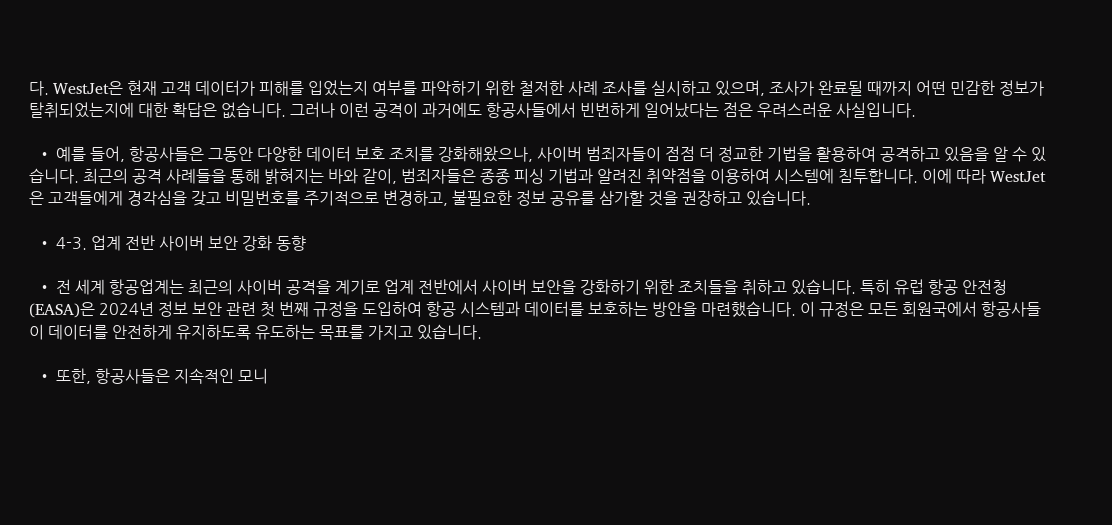다. WestJet은 현재 고객 데이터가 피해를 입었는지 여부를 파악하기 위한 철저한 사례 조사를 실시하고 있으며, 조사가 완료될 때까지 어떤 민감한 정보가 탈취되었는지에 대한 확답은 없습니다. 그러나 이런 공격이 과거에도 항공사들에서 빈번하게 일어났다는 점은 우려스러운 사실입니다.

  • 예를 들어, 항공사들은 그동안 다양한 데이터 보호 조치를 강화해왔으나, 사이버 범죄자들이 점점 더 정교한 기법을 활용하여 공격하고 있음을 알 수 있습니다. 최근의 공격 사례들을 통해 밝혀지는 바와 같이, 범죄자들은 종종 피싱 기법과 알려진 취약점을 이용하여 시스템에 침투합니다. 이에 따라 WestJet은 고객들에게 경각심을 갖고 비밀번호를 주기적으로 변경하고, 불필요한 정보 공유를 삼가할 것을 권장하고 있습니다.

  • 4-3. 업계 전반 사이버 보안 강화 동향

  • 전 세계 항공업계는 최근의 사이버 공격을 계기로 업계 전반에서 사이버 보안을 강화하기 위한 조치들을 취하고 있습니다. 특히 유럽 항공 안전청(EASA)은 2024년 정보 보안 관련 첫 번째 규정을 도입하여 항공 시스템과 데이터를 보호하는 방안을 마련했습니다. 이 규정은 모든 회원국에서 항공사들이 데이터를 안전하게 유지하도록 유도하는 목표를 가지고 있습니다.

  • 또한, 항공사들은 지속적인 모니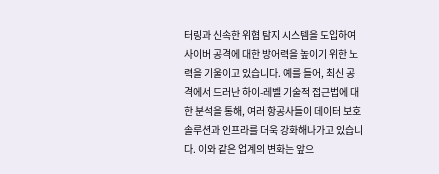터링과 신속한 위협 탐지 시스템을 도입하여 사이버 공격에 대한 방어력을 높이기 위한 노력을 기울이고 있습니다. 예를 들어, 최신 공격에서 드러난 하이-레벨 기술적 접근법에 대한 분석을 통해, 여러 항공사들이 데이터 보호 솔루션과 인프라를 더욱 강화해나가고 있습니다. 이와 같은 업계의 변화는 앞으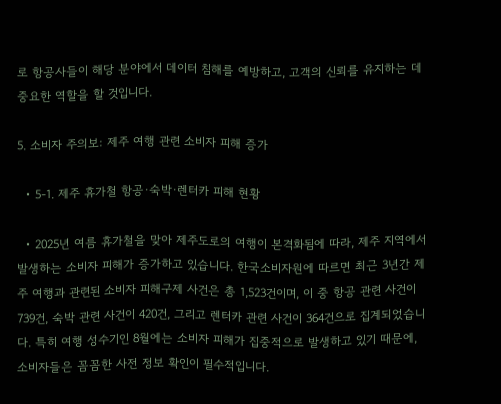로 항공사들이 해당 분야에서 데이터 침해를 예방하고, 고객의 신뢰를 유지하는 데 중요한 역할을 할 것입니다.

5. 소비자 주의보: 제주 여행 관련 소비자 피해 증가

  • 5-1. 제주 휴가철 항공·숙박·렌터카 피해 현황

  • 2025년 여름 휴가철을 맞아 제주도로의 여행이 본격화됨에 따라, 제주 지역에서 발생하는 소비자 피해가 증가하고 있습니다. 한국소비자원에 따르면 최근 3년간 제주 여행과 관련된 소비자 피해구제 사건은 총 1,523건이며, 이 중 항공 관련 사건이 739건, 숙박 관련 사건이 420건, 그리고 렌터카 관련 사건이 364건으로 집계되었습니다. 특히 여행 성수기인 8월에는 소비자 피해가 집중적으로 발생하고 있기 때문에, 소비자들은 꼼꼼한 사전 정보 확인이 필수적입니다.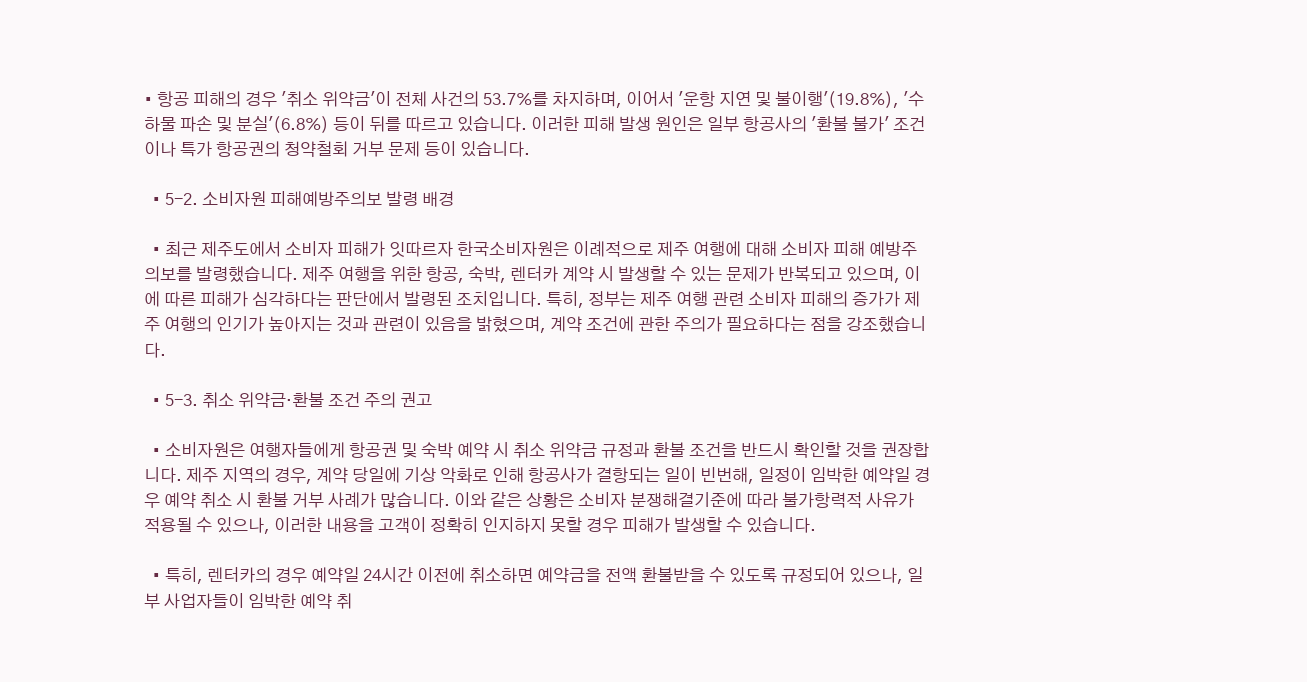• 항공 피해의 경우 '취소 위약금'이 전체 사건의 53.7%를 차지하며, 이어서 '운항 지연 및 불이행'(19.8%), '수하물 파손 및 분실'(6.8%) 등이 뒤를 따르고 있습니다. 이러한 피해 발생 원인은 일부 항공사의 '환불 불가' 조건이나 특가 항공권의 청약철회 거부 문제 등이 있습니다.

  • 5-2. 소비자원 피해예방주의보 발령 배경

  • 최근 제주도에서 소비자 피해가 잇따르자 한국소비자원은 이례적으로 제주 여행에 대해 소비자 피해 예방주의보를 발령했습니다. 제주 여행을 위한 항공, 숙박, 렌터카 계약 시 발생할 수 있는 문제가 반복되고 있으며, 이에 따른 피해가 심각하다는 판단에서 발령된 조치입니다. 특히, 정부는 제주 여행 관련 소비자 피해의 증가가 제주 여행의 인기가 높아지는 것과 관련이 있음을 밝혔으며, 계약 조건에 관한 주의가 필요하다는 점을 강조했습니다.

  • 5-3. 취소 위약금·환불 조건 주의 권고

  • 소비자원은 여행자들에게 항공권 및 숙박 예약 시 취소 위약금 규정과 환불 조건을 반드시 확인할 것을 권장합니다. 제주 지역의 경우, 계약 당일에 기상 악화로 인해 항공사가 결항되는 일이 빈번해, 일정이 임박한 예약일 경우 예약 취소 시 환불 거부 사례가 많습니다. 이와 같은 상황은 소비자 분쟁해결기준에 따라 불가항력적 사유가 적용될 수 있으나, 이러한 내용을 고객이 정확히 인지하지 못할 경우 피해가 발생할 수 있습니다.

  • 특히, 렌터카의 경우 예약일 24시간 이전에 취소하면 예약금을 전액 환불받을 수 있도록 규정되어 있으나, 일부 사업자들이 임박한 예약 취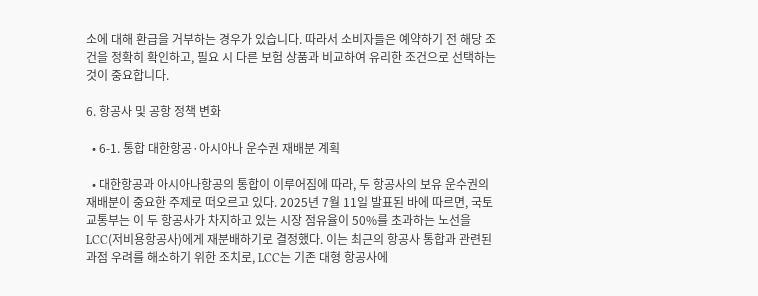소에 대해 환급을 거부하는 경우가 있습니다. 따라서 소비자들은 예약하기 전 해당 조건을 정확히 확인하고, 필요 시 다른 보험 상품과 비교하여 유리한 조건으로 선택하는 것이 중요합니다.

6. 항공사 및 공항 정책 변화

  • 6-1. 통합 대한항공·아시아나 운수권 재배분 계획

  • 대한항공과 아시아나항공의 통합이 이루어짐에 따라, 두 항공사의 보유 운수권의 재배분이 중요한 주제로 떠오르고 있다. 2025년 7월 11일 발표된 바에 따르면, 국토교통부는 이 두 항공사가 차지하고 있는 시장 점유율이 50%를 초과하는 노선을 LCC(저비용항공사)에게 재분배하기로 결정했다. 이는 최근의 항공사 통합과 관련된 과점 우려를 해소하기 위한 조치로, LCC는 기존 대형 항공사에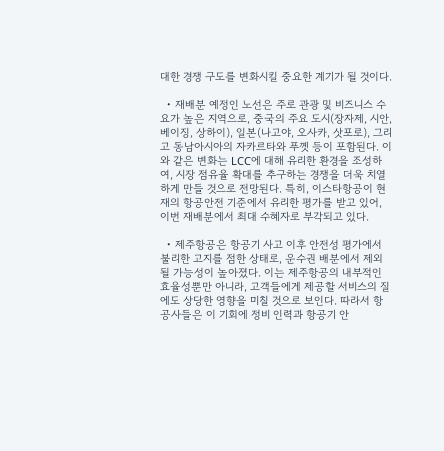대한 경쟁 구도를 변화시킬 중요한 계기가 될 것이다.

  • 재배분 예정인 노선은 주로 관광 및 비즈니스 수요가 높은 지역으로, 중국의 주요 도시(장자제, 시안, 베이징, 상하이), 일본(나고야, 오사카, 삿포로), 그리고 동남아시아의 자카르타와 푸껫 등이 포함된다. 이와 같은 변화는 LCC에 대해 유리한 환경을 조성하여, 시장 점유율 확대를 추구하는 경쟁을 더욱 치열하게 만들 것으로 전망된다. 특히, 이스타항공이 현재의 항공안전 기준에서 유리한 평가를 받고 있어, 이번 재배분에서 최대 수혜자로 부각되고 있다.

  • 제주항공은 항공기 사고 이후 안전성 평가에서 불리한 고지를 점한 상태로, 운수권 배분에서 제외될 가능성이 높아졌다. 이는 제주항공의 내부적인 효율성뿐만 아니라, 고객들에게 제공할 서비스의 질에도 상당한 영향을 미칠 것으로 보인다. 따라서 항공사들은 이 기회에 정비 인력과 항공기 안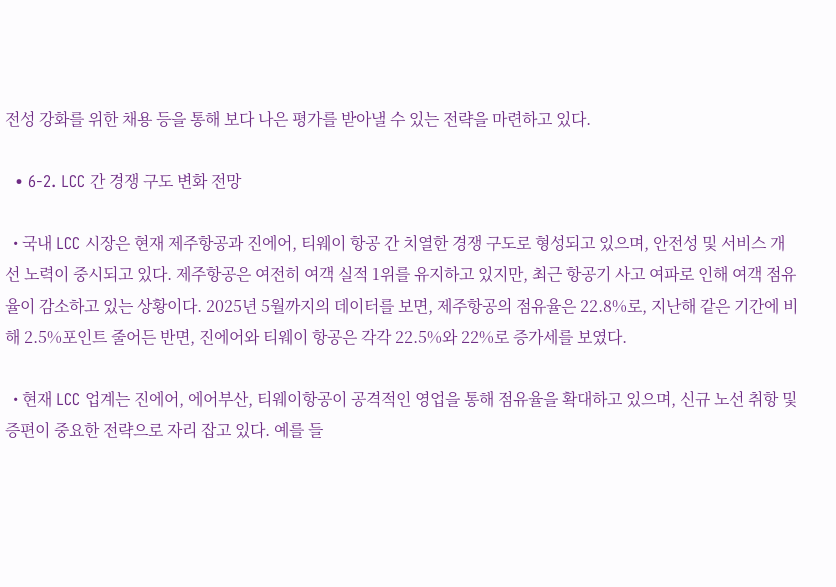전성 강화를 위한 채용 등을 통해 보다 나은 평가를 받아낼 수 있는 전략을 마련하고 있다.

  • 6-2. LCC 간 경쟁 구도 변화 전망

  • 국내 LCC 시장은 현재 제주항공과 진에어, 티웨이 항공 간 치열한 경쟁 구도로 형성되고 있으며, 안전성 및 서비스 개선 노력이 중시되고 있다. 제주항공은 여전히 여객 실적 1위를 유지하고 있지만, 최근 항공기 사고 여파로 인해 여객 점유율이 감소하고 있는 상황이다. 2025년 5월까지의 데이터를 보면, 제주항공의 점유율은 22.8%로, 지난해 같은 기간에 비해 2.5%포인트 줄어든 반면, 진에어와 티웨이 항공은 각각 22.5%와 22%로 증가세를 보였다.

  • 현재 LCC 업계는 진에어, 에어부산, 티웨이항공이 공격적인 영업을 통해 점유율을 확대하고 있으며, 신규 노선 취항 및 증편이 중요한 전략으로 자리 잡고 있다. 예를 들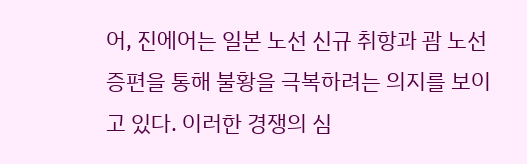어, 진에어는 일본 노선 신규 취항과 괌 노선 증편을 통해 불황을 극복하려는 의지를 보이고 있다. 이러한 경쟁의 심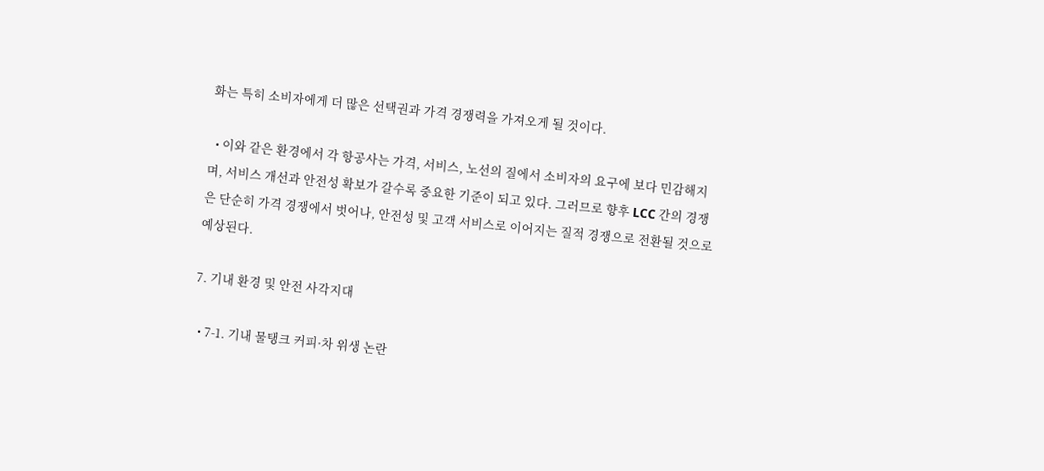화는 특히 소비자에게 더 많은 선택권과 가격 경쟁력을 가져오게 될 것이다.

  • 이와 같은 환경에서 각 항공사는 가격, 서비스, 노선의 질에서 소비자의 요구에 보다 민감해지며, 서비스 개선과 안전성 확보가 갈수록 중요한 기준이 되고 있다. 그러므로 향후 LCC 간의 경쟁은 단순히 가격 경쟁에서 벗어나, 안전성 및 고객 서비스로 이어지는 질적 경쟁으로 전환될 것으로 예상된다.

7. 기내 환경 및 안전 사각지대

  • 7-1. 기내 물탱크 커피·차 위생 논란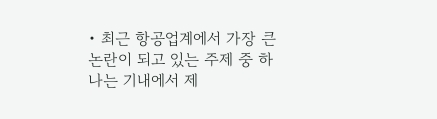• 최근 항공업계에서 가장 큰 논란이 되고 있는 주제 중 하나는 기내에서 제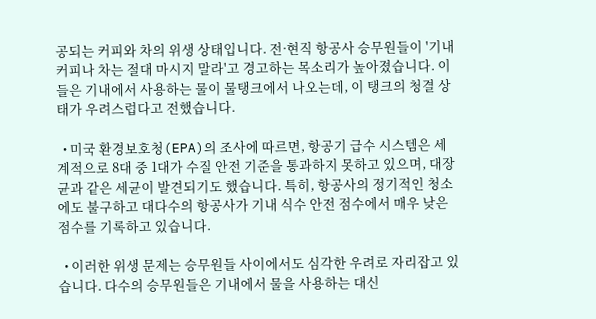공되는 커피와 차의 위생 상태입니다. 전·현직 항공사 승무원들이 '기내 커피나 차는 절대 마시지 말라'고 경고하는 목소리가 높아졌습니다. 이들은 기내에서 사용하는 물이 물탱크에서 나오는데, 이 탱크의 청결 상태가 우려스럽다고 전했습니다.

  • 미국 환경보호청(EPA)의 조사에 따르면, 항공기 급수 시스템은 세계적으로 8대 중 1대가 수질 안전 기준을 통과하지 못하고 있으며, 대장균과 같은 세균이 발견되기도 했습니다. 특히, 항공사의 정기적인 청소에도 불구하고 대다수의 항공사가 기내 식수 안전 점수에서 매우 낮은 점수를 기록하고 있습니다.

  • 이러한 위생 문제는 승무원들 사이에서도 심각한 우려로 자리잡고 있습니다. 다수의 승무원들은 기내에서 물을 사용하는 대신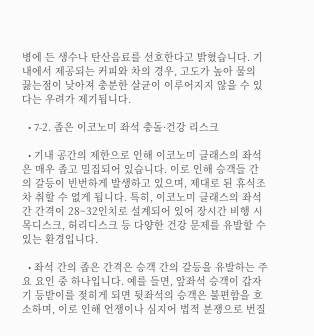병에 든 생수나 탄산음료를 선호한다고 밝혔습니다. 기내에서 제공되는 커피와 차의 경우, 고도가 높아 물의 끓는점이 낮아져 충분한 살균이 이루어지지 않을 수 있다는 우려가 제기됩니다.

  • 7-2. 좁은 이코노미 좌석 충돌·건강 리스크

  • 기내 공간의 제한으로 인해 이코노미 클래스의 좌석은 매우 좁고 밀집되어 있습니다. 이로 인해 승객들 간의 갈등이 빈번하게 발생하고 있으며, 제대로 된 휴식조차 취할 수 없게 됩니다. 특히, 이코노미 클래스의 좌석 간 간격이 28~32인치로 설계되어 있어 장시간 비행 시 목디스크, 허리디스크 등 다양한 건강 문제를 유발할 수 있는 환경입니다.

  • 좌석 간의 좁은 간격은 승객 간의 갈등을 유발하는 주요 요인 중 하나입니다. 예를 들면, 앞좌석 승객이 갑자기 등받이를 젖히게 되면 뒷좌석의 승객은 불편함을 호소하며, 이로 인해 언쟁이나 심지어 법적 분쟁으로 번질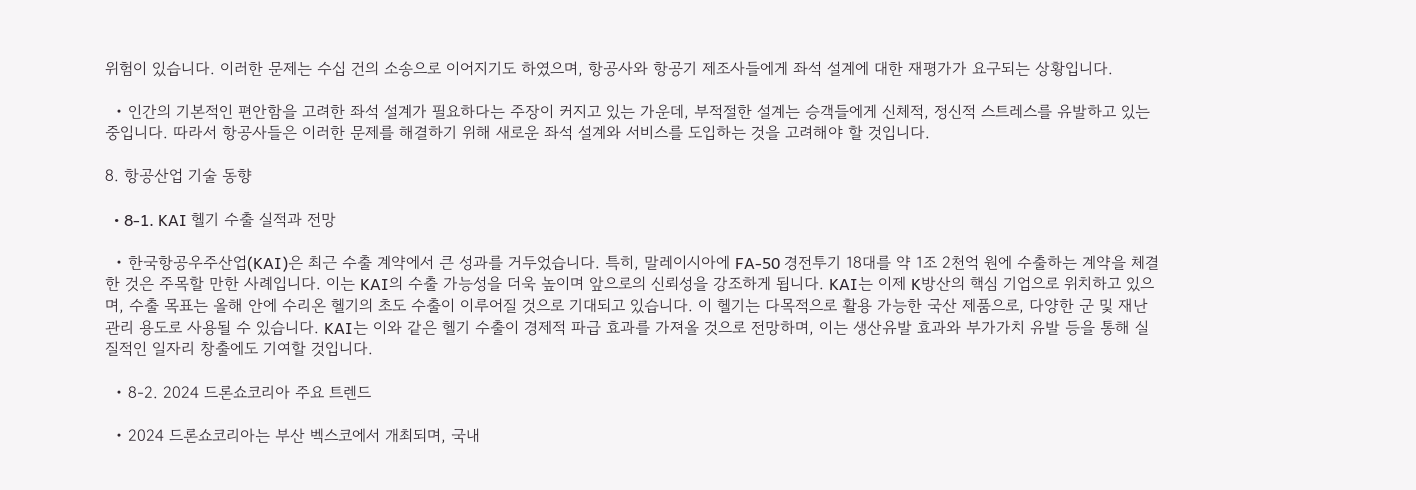위험이 있습니다. 이러한 문제는 수십 건의 소송으로 이어지기도 하였으며, 항공사와 항공기 제조사들에게 좌석 설계에 대한 재평가가 요구되는 상황입니다.

  • 인간의 기본적인 편안함을 고려한 좌석 설계가 필요하다는 주장이 커지고 있는 가운데, 부적절한 설계는 승객들에게 신체적, 정신적 스트레스를 유발하고 있는 중입니다. 따라서 항공사들은 이러한 문제를 해결하기 위해 새로운 좌석 설계와 서비스를 도입하는 것을 고려해야 할 것입니다.

8. 항공산업 기술 동향

  • 8-1. KAI 헬기 수출 실적과 전망

  • 한국항공우주산업(KAI)은 최근 수출 계약에서 큰 성과를 거두었습니다. 특히, 말레이시아에 FA-50 경전투기 18대를 약 1조 2천억 원에 수출하는 계약을 체결한 것은 주목할 만한 사례입니다. 이는 KAI의 수출 가능성을 더욱 높이며 앞으로의 신뢰성을 강조하게 됩니다. KAI는 이제 K방산의 핵심 기업으로 위치하고 있으며, 수출 목표는 올해 안에 수리온 헬기의 초도 수출이 이루어질 것으로 기대되고 있습니다. 이 헬기는 다목적으로 활용 가능한 국산 제품으로, 다양한 군 및 재난 관리 용도로 사용될 수 있습니다. KAI는 이와 같은 헬기 수출이 경제적 파급 효과를 가져올 것으로 전망하며, 이는 생산유발 효과와 부가가치 유발 등을 통해 실질적인 일자리 창출에도 기여할 것입니다.

  • 8-2. 2024 드론쇼코리아 주요 트렌드

  • 2024 드론쇼코리아는 부산 벡스코에서 개최되며, 국내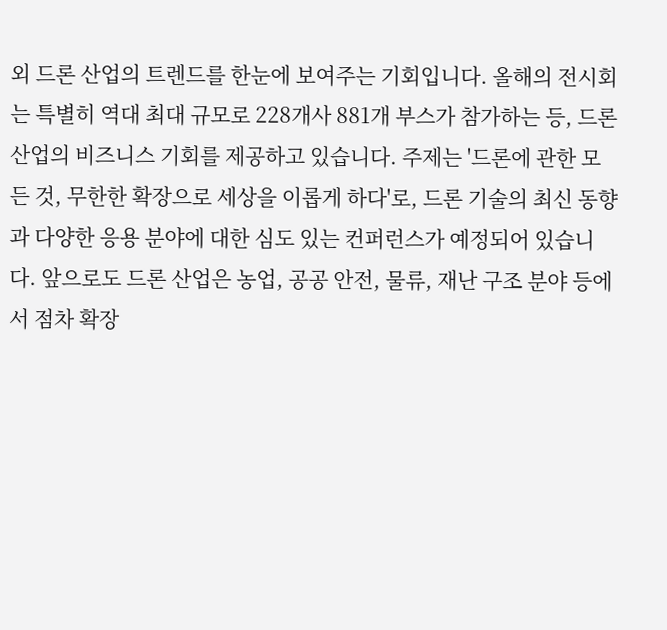외 드론 산업의 트렌드를 한눈에 보여주는 기회입니다. 올해의 전시회는 특별히 역대 최대 규모로 228개사 881개 부스가 참가하는 등, 드론 산업의 비즈니스 기회를 제공하고 있습니다. 주제는 '드론에 관한 모든 것, 무한한 확장으로 세상을 이롭게 하다'로, 드론 기술의 최신 동향과 다양한 응용 분야에 대한 심도 있는 컨퍼런스가 예정되어 있습니다. 앞으로도 드론 산업은 농업, 공공 안전, 물류, 재난 구조 분야 등에서 점차 확장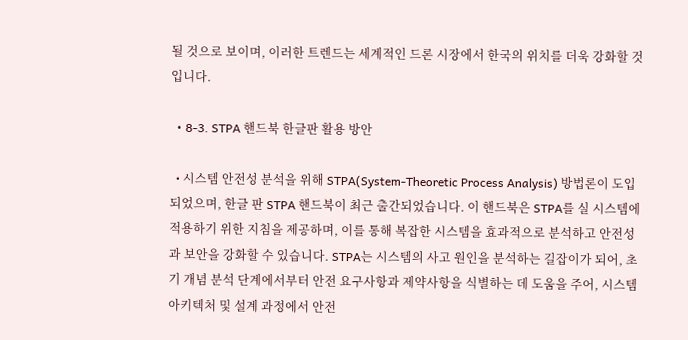될 것으로 보이며, 이러한 트렌드는 세계적인 드론 시장에서 한국의 위치를 더욱 강화할 것입니다.

  • 8-3. STPA 핸드북 한글판 활용 방안

  • 시스템 안전성 분석을 위해 STPA(System-Theoretic Process Analysis) 방법론이 도입되었으며, 한글 판 STPA 핸드북이 최근 출간되었습니다. 이 핸드북은 STPA를 실 시스템에 적용하기 위한 지침을 제공하며, 이를 통해 복잡한 시스템을 효과적으로 분석하고 안전성과 보안을 강화할 수 있습니다. STPA는 시스템의 사고 원인을 분석하는 길잡이가 되어, 초기 개념 분석 단계에서부터 안전 요구사항과 제약사항을 식별하는 데 도움을 주어, 시스템 아키텍처 및 설계 과정에서 안전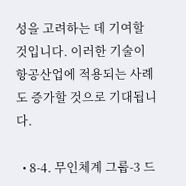성을 고려하는 데 기여할 것입니다. 이러한 기술이 항공산업에 적용되는 사례도 증가할 것으로 기대됩니다.

  • 8-4. 무인체계 그룹-3 드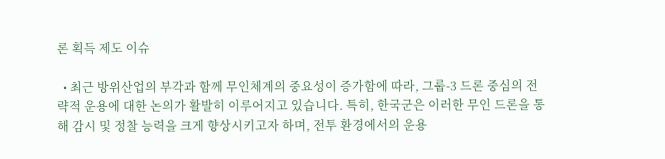론 획득 제도 이슈

  • 최근 방위산업의 부각과 함께 무인체계의 중요성이 증가함에 따라, 그룹-3 드론 중심의 전략적 운용에 대한 논의가 활발히 이루어지고 있습니다. 특히, 한국군은 이러한 무인 드론을 통해 감시 및 정찰 능력을 크게 향상시키고자 하며, 전투 환경에서의 운용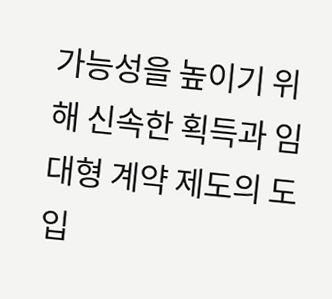가능성을 높이기 위해 신속한 획득과 임대형 계약 제도의 도입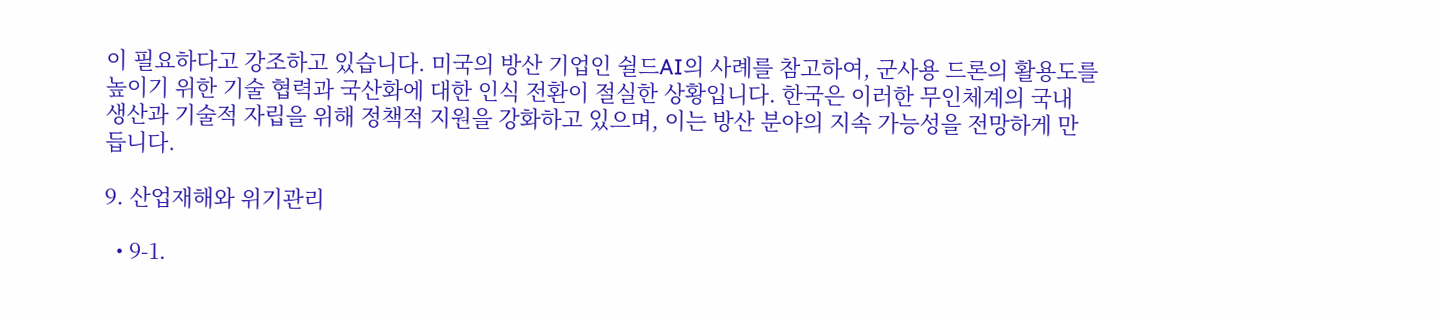이 필요하다고 강조하고 있습니다. 미국의 방산 기업인 쉴드AI의 사례를 참고하여, 군사용 드론의 활용도를 높이기 위한 기술 협력과 국산화에 대한 인식 전환이 절실한 상황입니다. 한국은 이러한 무인체계의 국내 생산과 기술적 자립을 위해 정책적 지원을 강화하고 있으며, 이는 방산 분야의 지속 가능성을 전망하게 만듭니다.

9. 산업재해와 위기관리

  • 9-1.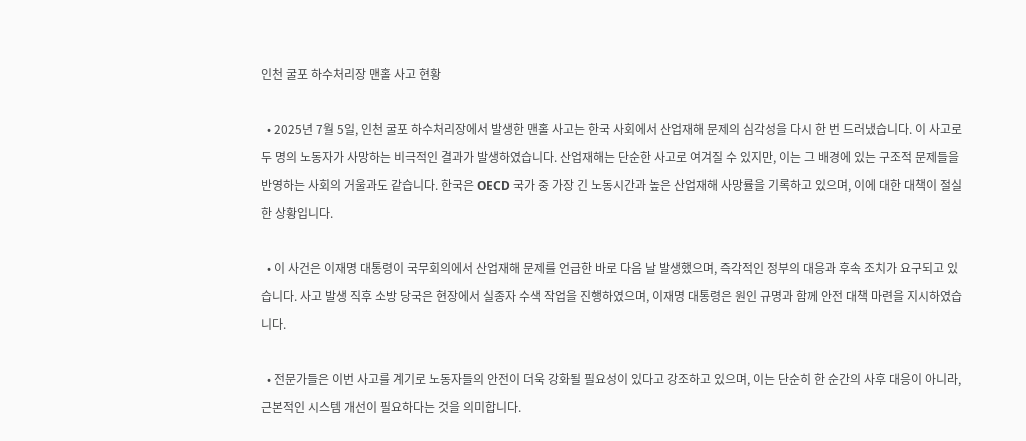인천 굴포 하수처리장 맨홀 사고 현황

  • 2025년 7월 5일, 인천 굴포 하수처리장에서 발생한 맨홀 사고는 한국 사회에서 산업재해 문제의 심각성을 다시 한 번 드러냈습니다. 이 사고로 두 명의 노동자가 사망하는 비극적인 결과가 발생하였습니다. 산업재해는 단순한 사고로 여겨질 수 있지만, 이는 그 배경에 있는 구조적 문제들을 반영하는 사회의 거울과도 같습니다. 한국은 OECD 국가 중 가장 긴 노동시간과 높은 산업재해 사망률을 기록하고 있으며, 이에 대한 대책이 절실한 상황입니다.

  • 이 사건은 이재명 대통령이 국무회의에서 산업재해 문제를 언급한 바로 다음 날 발생했으며, 즉각적인 정부의 대응과 후속 조치가 요구되고 있습니다. 사고 발생 직후 소방 당국은 현장에서 실종자 수색 작업을 진행하였으며, 이재명 대통령은 원인 규명과 함께 안전 대책 마련을 지시하였습니다.

  • 전문가들은 이번 사고를 계기로 노동자들의 안전이 더욱 강화될 필요성이 있다고 강조하고 있으며, 이는 단순히 한 순간의 사후 대응이 아니라, 근본적인 시스템 개선이 필요하다는 것을 의미합니다.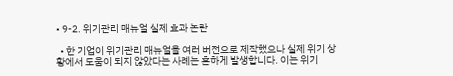• 9-2. 위기관리 매뉴얼 실제 효과 논란

  • 한 기업이 위기관리 매뉴얼을 여러 버전으로 제작했으나 실제 위기 상황에서 도움이 되지 않았다는 사례는 흔하게 발생합니다. 이는 위기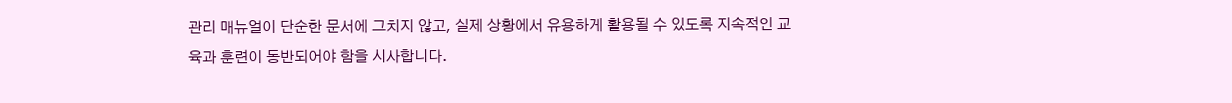관리 매뉴얼이 단순한 문서에 그치지 않고, 실제 상황에서 유용하게 활용될 수 있도록 지속적인 교육과 훈련이 동반되어야 함을 시사합니다.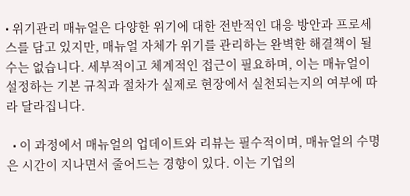• 위기관리 매뉴얼은 다양한 위기에 대한 전반적인 대응 방안과 프로세스를 담고 있지만, 매뉴얼 자체가 위기를 관리하는 완벽한 해결책이 될 수는 없습니다. 세부적이고 체계적인 접근이 필요하며, 이는 매뉴얼이 설정하는 기본 규칙과 절차가 실제로 현장에서 실천되는지의 여부에 따라 달라집니다.

  • 이 과정에서 매뉴얼의 업데이트와 리뷰는 필수적이며, 매뉴얼의 수명은 시간이 지나면서 줄어드는 경향이 있다. 이는 기업의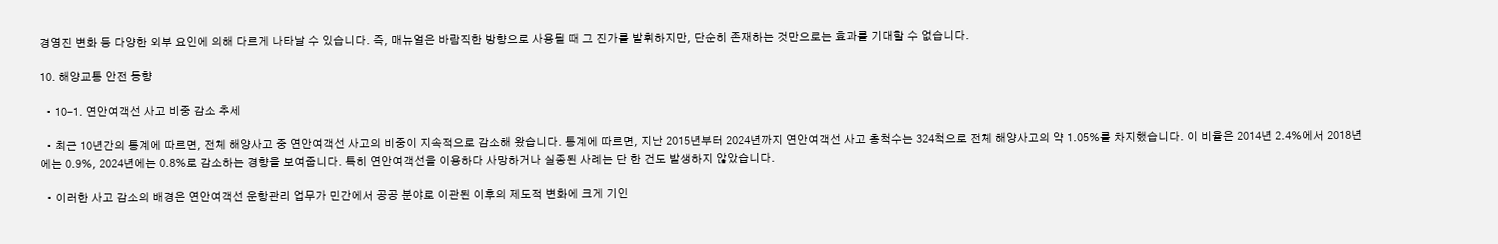경영진 변화 등 다양한 외부 요인에 의해 다르게 나타날 수 있습니다. 즉, 매뉴얼은 바람직한 방향으로 사용될 때 그 진가를 발휘하지만, 단순히 존재하는 것만으로는 효과를 기대할 수 없습니다.

10. 해양교통 안전 동향

  • 10-1. 연안여객선 사고 비중 감소 추세

  • 최근 10년간의 통계에 따르면, 전체 해양사고 중 연안여객선 사고의 비중이 지속적으로 감소해 왔습니다. 통계에 따르면, 지난 2015년부터 2024년까지 연안여객선 사고 총척수는 324척으로 전체 해양사고의 약 1.05%를 차지했습니다. 이 비율은 2014년 2.4%에서 2018년에는 0.9%, 2024년에는 0.8%로 감소하는 경향을 보여줍니다. 특히 연안여객선을 이용하다 사망하거나 실종된 사례는 단 한 건도 발생하지 않았습니다.

  • 이러한 사고 감소의 배경은 연안여객선 운항관리 업무가 민간에서 공공 분야로 이관된 이후의 제도적 변화에 크게 기인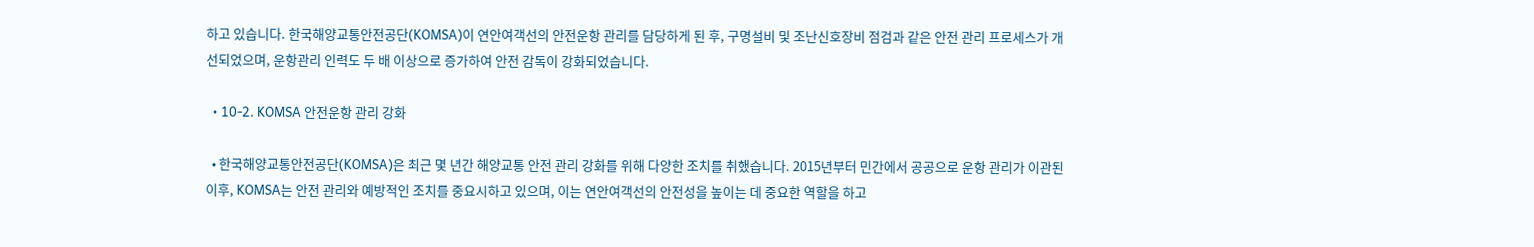하고 있습니다. 한국해양교통안전공단(KOMSA)이 연안여객선의 안전운항 관리를 담당하게 된 후, 구명설비 및 조난신호장비 점검과 같은 안전 관리 프로세스가 개선되었으며, 운항관리 인력도 두 배 이상으로 증가하여 안전 감독이 강화되었습니다.

  • 10-2. KOMSA 안전운항 관리 강화

  • 한국해양교통안전공단(KOMSA)은 최근 몇 년간 해양교통 안전 관리 강화를 위해 다양한 조치를 취했습니다. 2015년부터 민간에서 공공으로 운항 관리가 이관된 이후, KOMSA는 안전 관리와 예방적인 조치를 중요시하고 있으며, 이는 연안여객선의 안전성을 높이는 데 중요한 역할을 하고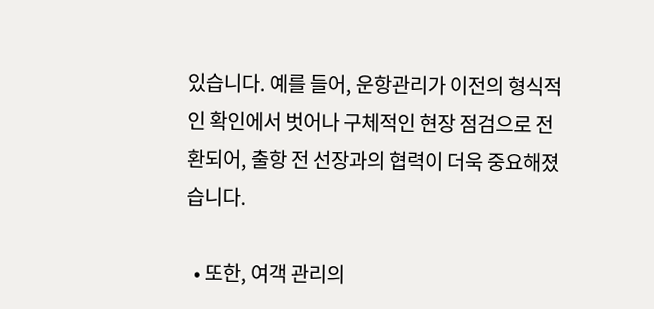있습니다. 예를 들어, 운항관리가 이전의 형식적인 확인에서 벗어나 구체적인 현장 점검으로 전환되어, 출항 전 선장과의 협력이 더욱 중요해졌습니다.

  • 또한, 여객 관리의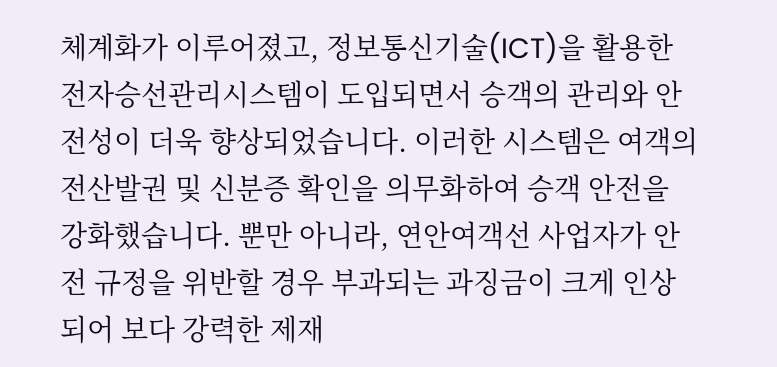체계화가 이루어졌고, 정보통신기술(ICT)을 활용한 전자승선관리시스템이 도입되면서 승객의 관리와 안전성이 더욱 향상되었습니다. 이러한 시스템은 여객의 전산발권 및 신분증 확인을 의무화하여 승객 안전을 강화했습니다. 뿐만 아니라, 연안여객선 사업자가 안전 규정을 위반할 경우 부과되는 과징금이 크게 인상되어 보다 강력한 제재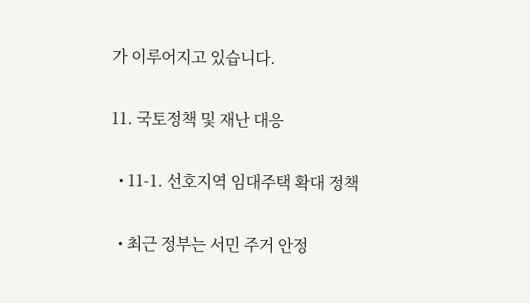가 이루어지고 있습니다.

11. 국토정책 및 재난 대응

  • 11-1. 선호지역 임대주택 확대 정책

  • 최근 정부는 서민 주거 안정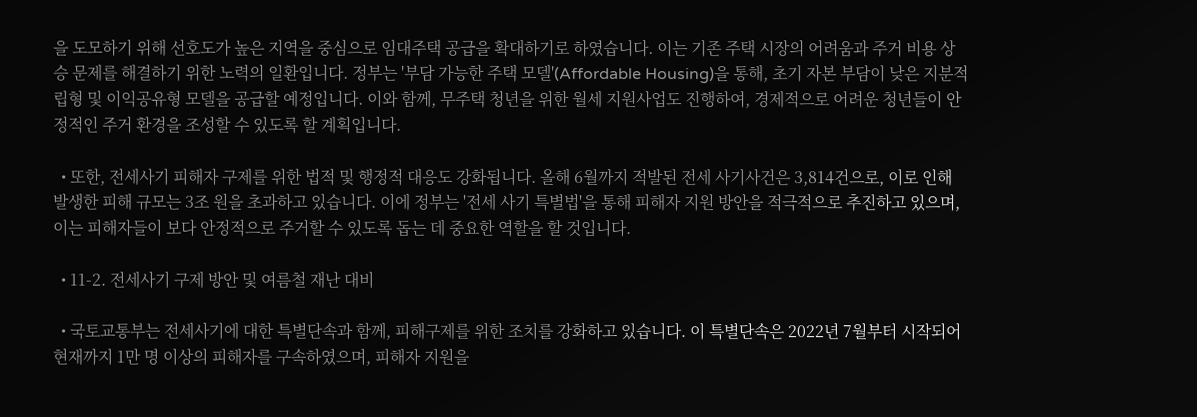을 도모하기 위해 선호도가 높은 지역을 중심으로 임대주택 공급을 확대하기로 하였습니다. 이는 기존 주택 시장의 어려움과 주거 비용 상승 문제를 해결하기 위한 노력의 일환입니다. 정부는 '부담 가능한 주택 모델'(Affordable Housing)을 통해, 초기 자본 부담이 낮은 지분적립형 및 이익공유형 모델을 공급할 예정입니다. 이와 함께, 무주택 청년을 위한 월세 지원사업도 진행하여, 경제적으로 어려운 청년들이 안정적인 주거 환경을 조성할 수 있도록 할 계획입니다.

  • 또한, 전세사기 피해자 구제를 위한 법적 및 행정적 대응도 강화됩니다. 올해 6월까지 적발된 전세 사기사건은 3,814건으로, 이로 인해 발생한 피해 규모는 3조 원을 초과하고 있습니다. 이에 정부는 '전세 사기 특별법'을 통해 피해자 지원 방안을 적극적으로 추진하고 있으며, 이는 피해자들이 보다 안정적으로 주거할 수 있도록 돕는 데 중요한 역할을 할 것입니다.

  • 11-2. 전세사기 구제 방안 및 여름철 재난 대비

  • 국토교통부는 전세사기에 대한 특별단속과 함께, 피해구제를 위한 조치를 강화하고 있습니다. 이 특별단속은 2022년 7월부터 시작되어 현재까지 1만 명 이상의 피해자를 구속하였으며, 피해자 지원을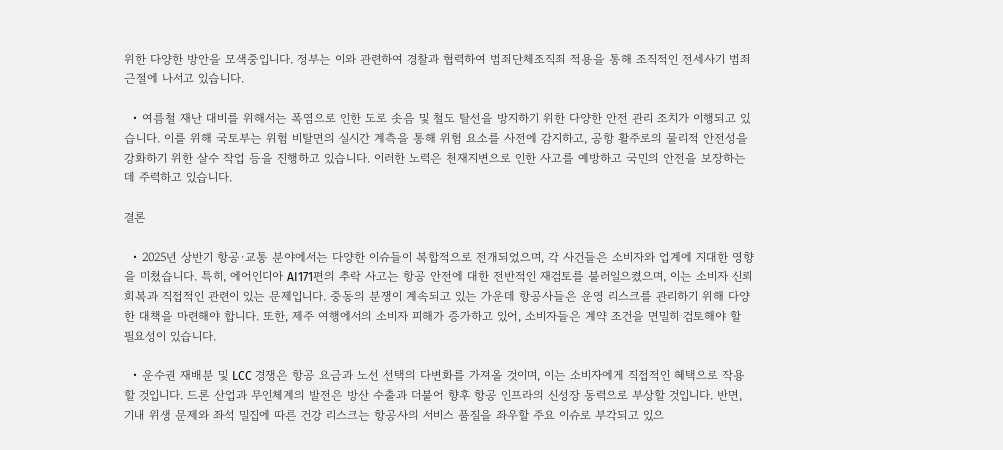위한 다양한 방안을 모색중입니다. 정부는 이와 관련하여 경찰과 협력하여 범죄단체조직죄 적용을 통해 조직적인 전세사기 범죄 근절에 나서고 있습니다.

  • 여름철 재난 대비를 위해서는 폭염으로 인한 도로 솟음 및 철도 탈선을 방지하기 위한 다양한 안전 관리 조치가 이행되고 있습니다. 이를 위해 국토부는 위험 비탈면의 실시간 계측을 통해 위험 요소를 사전에 감지하고, 공항 활주로의 물리적 안전성을 강화하기 위한 살수 작업 등을 진행하고 있습니다. 이러한 노력은 천재지변으로 인한 사고를 예방하고 국민의 안전을 보장하는데 주력하고 있습니다.

결론

  • 2025년 상반기 항공·교통 분야에서는 다양한 이슈들이 복합적으로 전개되었으며, 각 사건들은 소비자와 업계에 지대한 영향을 미쳤습니다. 특히, 에어인디아 AI171편의 추락 사고는 항공 안전에 대한 전반적인 재검토를 불러일으켰으며, 이는 소비자 신뢰 회복과 직접적인 관련이 있는 문제입니다. 중동의 분쟁이 계속되고 있는 가운데 항공사들은 운영 리스크를 관리하기 위해 다양한 대책을 마련해야 합니다. 또한, 제주 여행에서의 소비자 피해가 증가하고 있어, 소비자들은 계약 조건을 면밀히 검토해야 할 필요성이 있습니다.

  • 운수권 재배분 및 LCC 경쟁은 항공 요금과 노선 선택의 다변화를 가져올 것이며, 이는 소비자에게 직접적인 혜택으로 작용할 것입니다. 드론 산업과 무인체계의 발전은 방산 수출과 더불어 향후 항공 인프라의 신성장 동력으로 부상할 것입니다. 반면, 기내 위생 문제와 좌석 밀집에 따른 건강 리스크는 항공사의 서비스 품질을 좌우할 주요 이슈로 부각되고 있으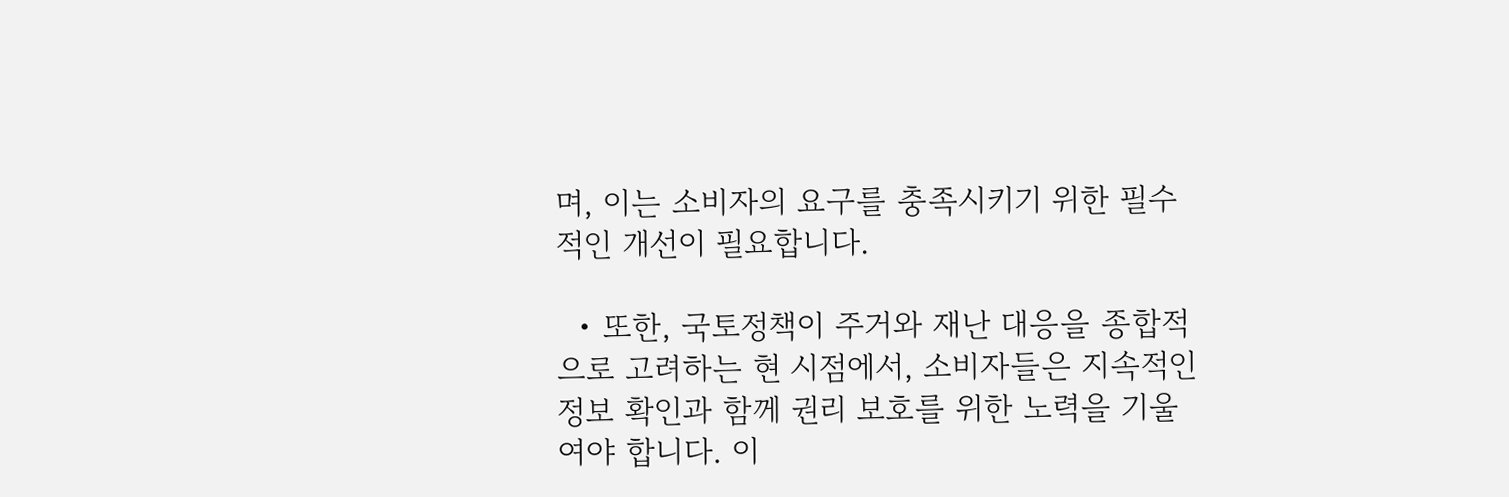며, 이는 소비자의 요구를 충족시키기 위한 필수적인 개선이 필요합니다.

  • 또한, 국토정책이 주거와 재난 대응을 종합적으로 고려하는 현 시점에서, 소비자들은 지속적인 정보 확인과 함께 권리 보호를 위한 노력을 기울여야 합니다. 이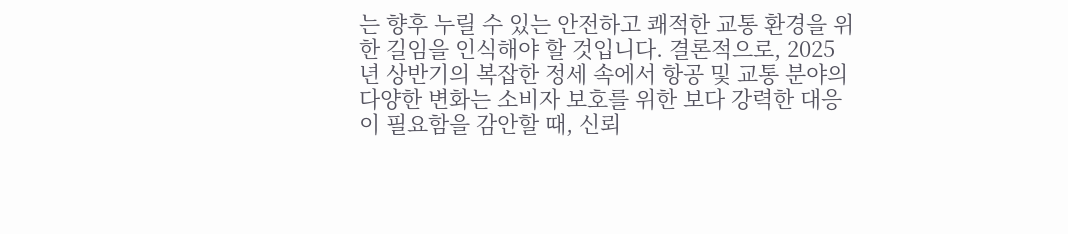는 향후 누릴 수 있는 안전하고 쾌적한 교통 환경을 위한 길임을 인식해야 할 것입니다. 결론적으로, 2025년 상반기의 복잡한 정세 속에서 항공 및 교통 분야의 다양한 변화는 소비자 보호를 위한 보다 강력한 대응이 필요함을 감안할 때, 신뢰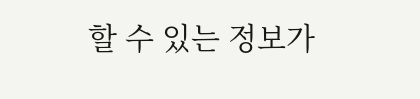할 수 있는 정보가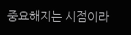중요해지는 시점이라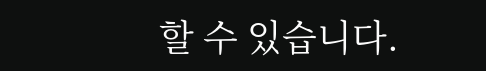할 수 있습니다.